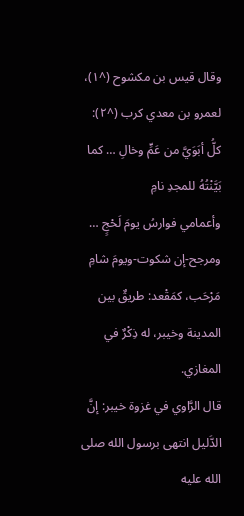وقال قيس بن مكشوح (^١)، لعمرو بن معدي كرب (^٢):
كلُّ أبَوَيَّ من عَمٍّ وخالِ … كما بَيَّنْتُهُ للمجدِ نامِ
وأعمامي فوارسُ يومَ لَحْجٍ … ومرجح-إن شكوت-ويومَ شامِ
مَرْحَب، كمَقْعد: طريقٌ بين المدينة وخيبر، له ذِكْرٌ في المغازي.
قال الرَّاوي في غزوة خيبر: إنَّ الدَّليل انتهى برسول الله صلى الله عليه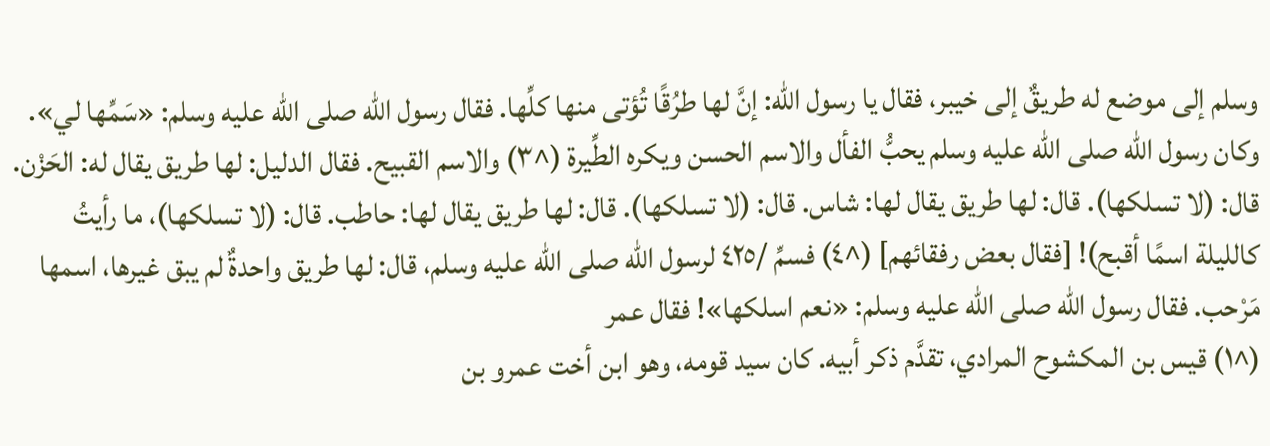وسلم إلى موضع له طريقٌ إلى خيبر، فقال يا رسول الله: إنَّ لها طرُقًا تُؤتى منها كلِّها. فقال رسول الله صلى الله عليه وسلم: «سَمِّها لي». وكان رسول الله صلى الله عليه وسلم يحبُّ الفأل والاسم الحسن ويكره الطِّيرة (^٣) والاسم القبيح. فقال الدليل: لها طريق يقال له: الحَزْن. قال: (لا تسلكها). قال: لها طريق يقال لها: شاس. قال: (لا تسلكها). قال: لها طريق يقال لها: حاطب. قال: (لا تسلكها)، ما رأيتُ كالليلة اسمًا أقبح)! [فقال بعض رفقائهم] (^٤) فسمِّ /٤٢٥ لرسول الله صلى الله عليه وسلم، قال: لها طريق واحدةٌ لم يبق غيرها، اسمها مَرْحب. فقال رسول الله صلى الله عليه وسلم: «نعم اسلكها»! فقال عمر
(^١) قيس بن المكشوح المرادي، تقدَّم ذكر أبيه. كان سيد قومه، وهو ابن أخت عمرو بن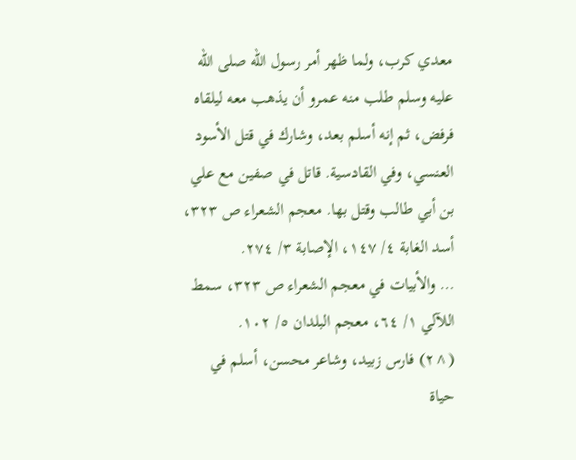معدي كرب، ولما ظهر أمر رسول الله صلى الله عليه وسلم طلب منه عمرو أن يذهب معه ليلقاه فرفض، ثم إنه أسلم بعد، وشارك في قتل الأسود العنسي، وفي القادسية. قاتل في صفين مع علي بن أبي طالب وقتل بها. معجم الشعراء ص ٣٢٣، أسد الغابة ٤/ ١٤٧، الإصابة ٣/ ٢٧٤.
… والأبيات في معجم الشعراء ص ٣٢٣، سمط اللآلي ١/ ٦٤، معجم البلدان ٥/ ١٠٢.
(^٢) فارس زبيد، وشاعر محسن، أسلم في حياة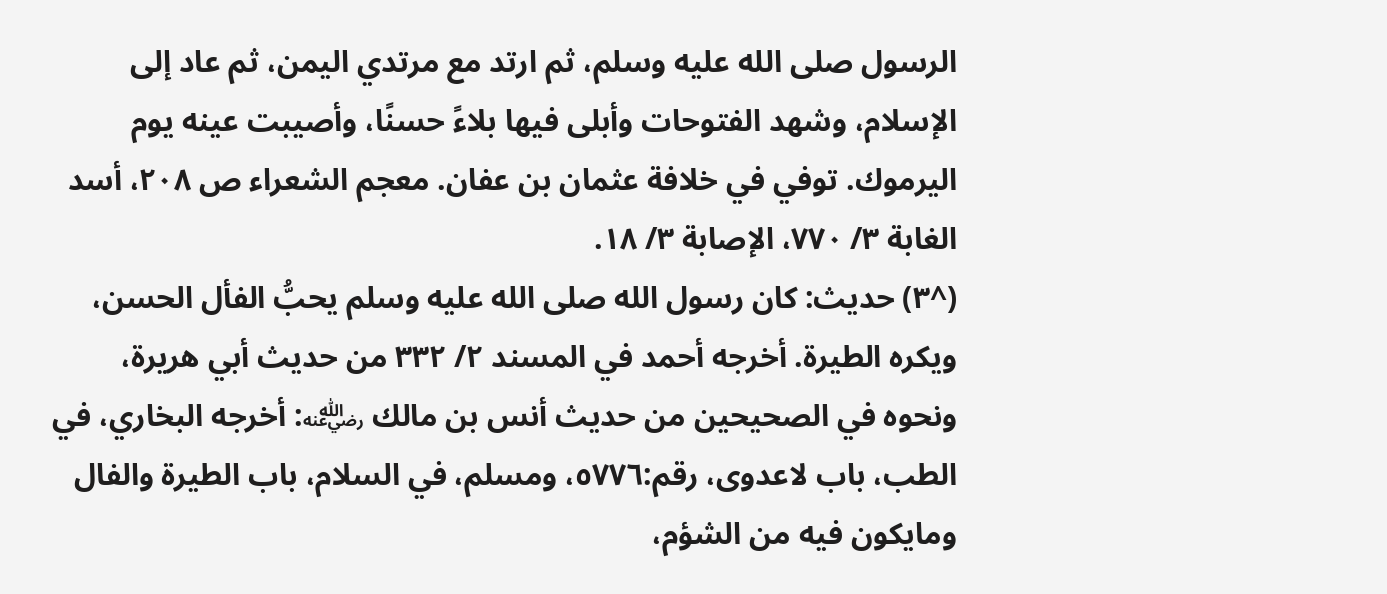الرسول صلى الله عليه وسلم، ثم ارتد مع مرتدي اليمن، ثم عاد إلى الإسلام، وشهد الفتوحات وأبلى فيها بلاءً حسنًا، وأصيبت عينه يوم اليرموك. توفي في خلافة عثمان بن عفان. معجم الشعراء ص ٢٠٨، أسد الغابة ٣/ ٧٧٠، الإصابة ٣/ ١٨.
(^٣) حديث: كان رسول الله صلى الله عليه وسلم يحبُّ الفأل الحسن، ويكره الطيرة. أخرجه أحمد في المسند ٢/ ٣٣٢ من حديث أبي هريرة، ونحوه في الصحيحين من حديث أنس بن مالك ﵁: أخرجه البخاري، في الطب، باب لاعدوى، رقم:٥٧٧٦، ومسلم، في السلام، باب الطيرة والفال ومايكون فيه من الشؤم،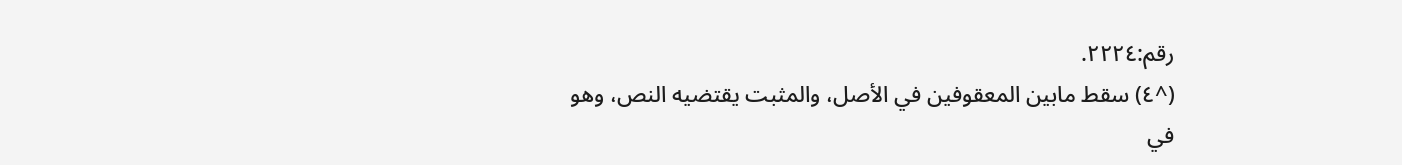رقم:٢٢٢٤.
(^٤) سقط مابين المعقوفين في الأصل، والمثبت يقتضيه النص، وهو في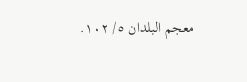معجم البلدان ٥/ ١٠٢.